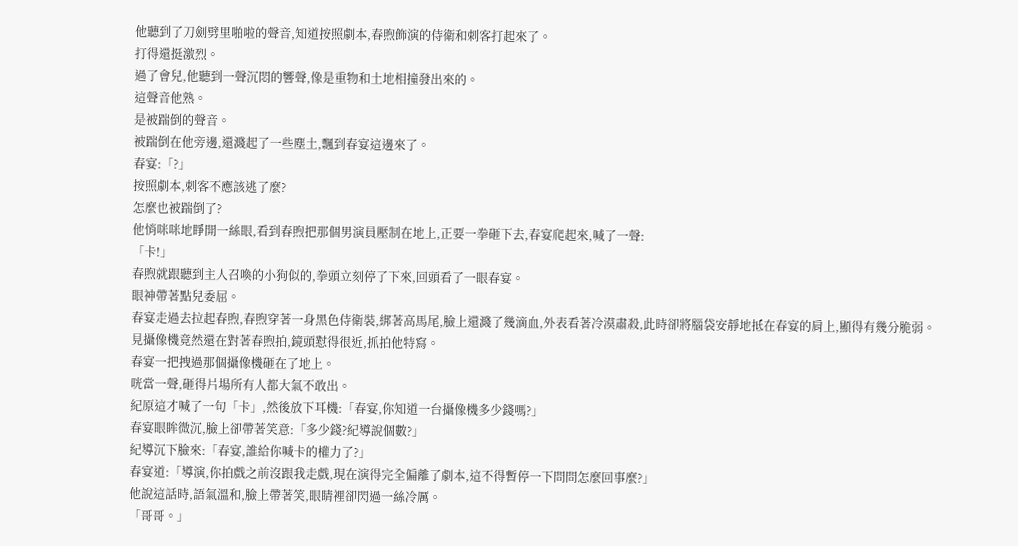他聽到了刀劍劈里啪啦的聲音,知道按照劇本,春煦飾演的侍衛和刺客打起來了。
打得還挺激烈。
過了會兒,他聽到一聲沉悶的響聲,像是重物和土地相撞發出來的。
這聲音他熟。
是被踹倒的聲音。
被踹倒在他旁邊,還濺起了一些塵土,飄到春宴這邊來了。
春宴:「?」
按照劇本,刺客不應該逃了麼?
怎麼也被踹倒了?
他悄咪咪地睜開一絲眼,看到春煦把那個男演員壓制在地上,正要一拳砸下去,春宴爬起來,喊了一聲:
「卡!」
春煦就跟聽到主人召喚的小狗似的,拳頭立刻停了下來,回頭看了一眼春宴。
眼神帶著點兒委屈。
春宴走過去拉起春煦,春煦穿著一身黑色侍衛裝,綁著高馬尾,臉上還濺了幾滴血,外表看著冷漠肅殺,此時卻將腦袋安靜地抵在春宴的肩上,顯得有幾分脆弱。
見攝像機竟然還在對著春煦拍,鏡頭懟得很近,抓拍他特寫。
春宴一把拽過那個攝像機砸在了地上。
咣當一聲,砸得片場所有人都大氣不敢出。
紀原這才喊了一句「卡」,然後放下耳機:「春宴,你知道一台攝像機多少錢嗎?」
春宴眼眸微沉,臉上卻帶著笑意:「多少錢?紀導說個數?」
紀導沉下臉來:「春宴,誰給你喊卡的權力了?」
春宴道:「導演,你拍戲之前沒跟我走戲,現在演得完全偏離了劇本,這不得暫停一下問問怎麼回事麼?」
他說這話時,語氣溫和,臉上帶著笑,眼睛裡卻閃過一絲冷厲。
「哥哥。」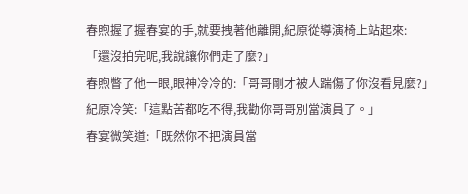春煦握了握春宴的手,就要拽著他離開,紀原從導演椅上站起來:
「還沒拍完呢,我說讓你們走了麼?」
春煦瞥了他一眼,眼神冷冷的:「哥哥剛才被人踹傷了你沒看見麼?」
紀原冷笑:「這點苦都吃不得,我勸你哥哥別當演員了。」
春宴微笑道:「既然你不把演員當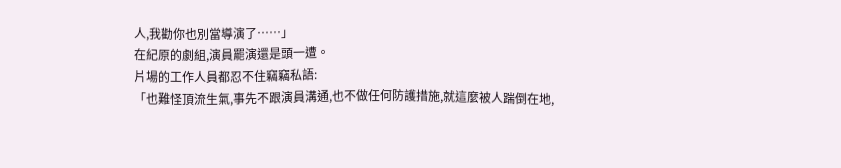人,我勸你也別當導演了……」
在紀原的劇組,演員罷演還是頭一遭。
片場的工作人員都忍不住竊竊私語:
「也難怪頂流生氣,事先不跟演員溝通,也不做任何防護措施,就這麼被人踹倒在地,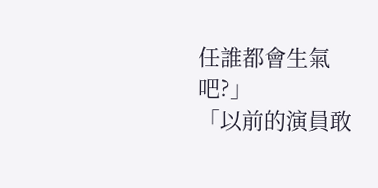任誰都會生氣吧?」
「以前的演員敢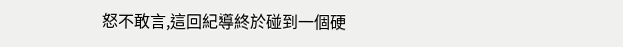怒不敢言,這回紀導終於碰到一個硬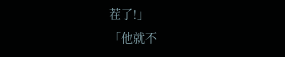茬了!」
「他就不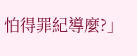怕得罪紀導麼?」